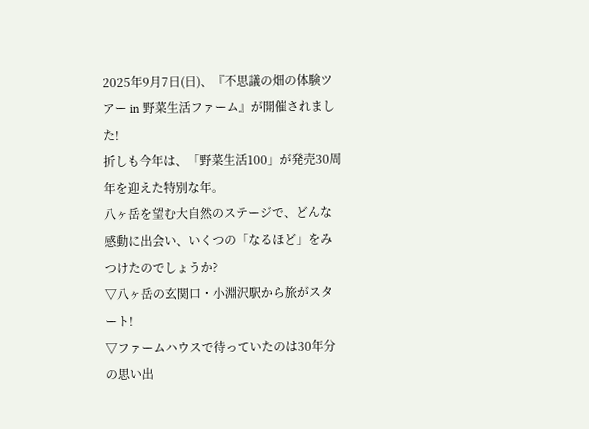2025年9月7日(日)、『不思議の畑の体験ツアー in 野菜生活ファーム』が開催されました!
折しも今年は、「野菜生活100」が発売30周年を迎えた特別な年。
八ヶ岳を望む大自然のステージで、どんな感動に出会い、いくつの「なるほど」をみつけたのでしょうか?
▽八ヶ岳の玄関口・小淵沢駅から旅がスタート!
▽ファームハウスで待っていたのは30年分の思い出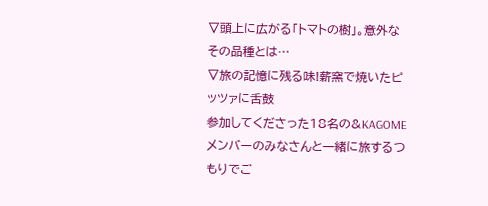▽頭上に広がる「トマトの樹」。意外なその品種とは…
▽旅の記憶に残る味!薪窯で焼いたピッツァに舌鼓
参加してくださった18名の&KAGOMEメンバーのみなさんと一緒に旅するつもりでご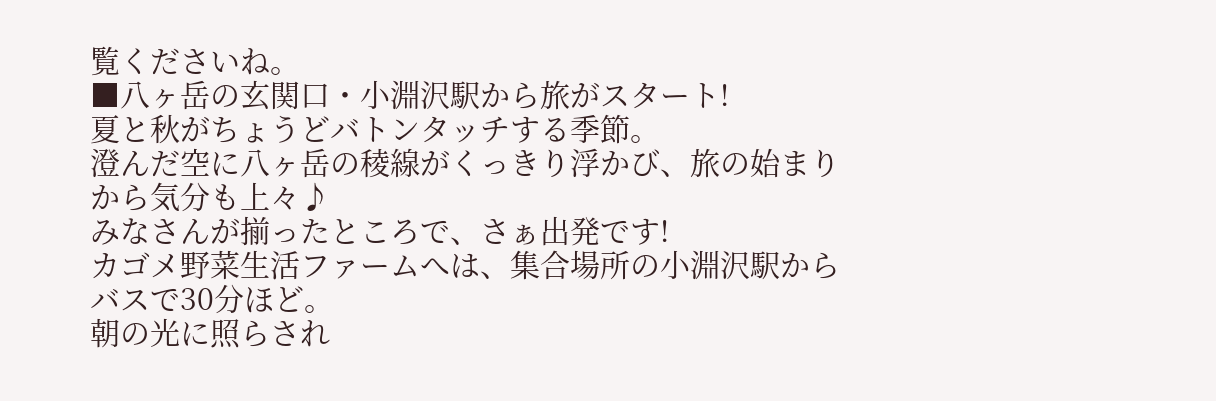覧くださいね。
■八ヶ岳の玄関口・小淵沢駅から旅がスタート!
夏と秋がちょうどバトンタッチする季節。
澄んだ空に八ヶ岳の稜線がくっきり浮かび、旅の始まりから気分も上々♪
みなさんが揃ったところで、さぁ出発です!
カゴメ野菜生活ファームへは、集合場所の小淵沢駅からバスで30分ほど。
朝の光に照らされ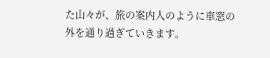た山々が、旅の案内人のように車窓の外を通り過ぎていきます。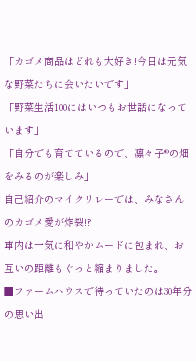「カゴメ商品はどれも大好き!今日は元気な野菜たちに会いたいです」
「野菜生活100にはいつもお世話になっています」
「自分でも育てているので、凛々子®の畑をみるのが楽しみ」
自己紹介のマイクリレーでは、みなさんのカゴメ愛が炸裂!?
車内は一気に和やかムードに包まれ、お互いの距離もぐっと縮まりました。
■ファームハウスで待っていたのは30年分の思い出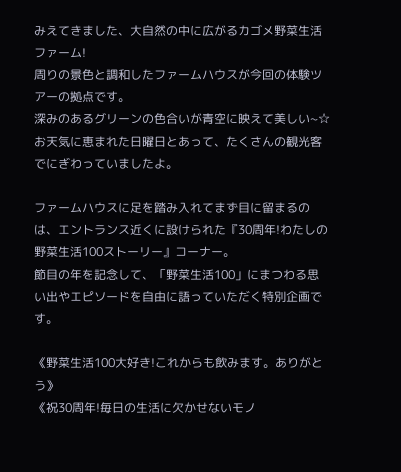みえてきました、大自然の中に広がるカゴメ野菜生活ファーム!
周りの景色と調和したファームハウスが今回の体験ツアーの拠点です。
深みのあるグリーンの色合いが青空に映えて美しい~☆
お天気に恵まれた日曜日とあって、たくさんの観光客でにぎわっていましたよ。

ファームハウスに足を踏み入れてまず目に留まるのは、エントランス近くに設けられた『30周年!わたしの野菜生活100ストーリー』コーナー。
節目の年を記念して、「野菜生活100」にまつわる思い出やエピソードを自由に語っていただく特別企画です。

《野菜生活100大好き!これからも飲みます。ありがとう》
《祝30周年!毎日の生活に欠かせないモノ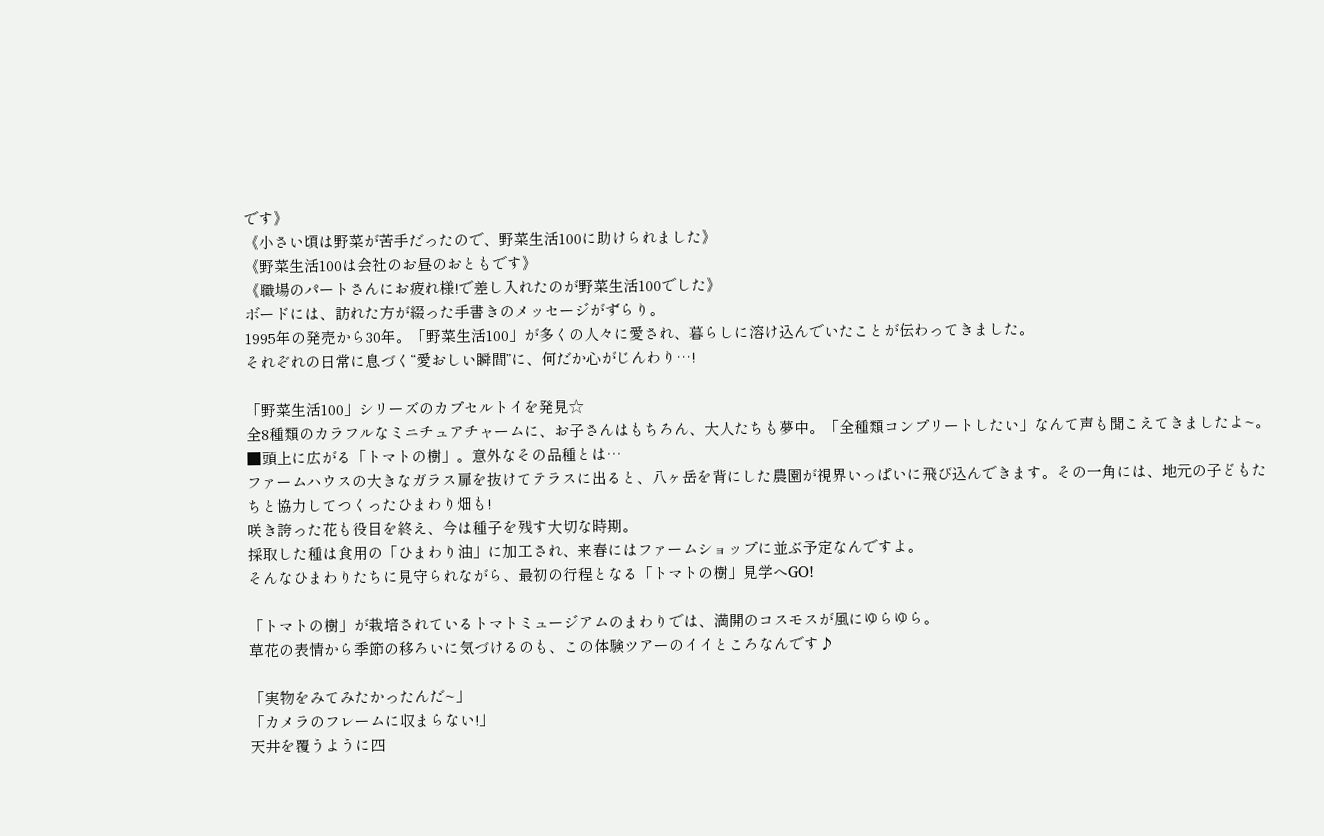です》
《小さい頃は野菜が苦手だったので、野菜生活100に助けられました》
《野菜生活100は会社のお昼のおともです》
《職場のパートさんにお疲れ様!で差し入れたのが野菜生活100でした》
ボードには、訪れた方が綴った手書きのメッセージがずらり。
1995年の発売から30年。「野菜生活100」が多くの人々に愛され、暮らしに溶け込んでいたことが伝わってきました。
それぞれの日常に息づく“愛おしい瞬間”に、何だか心がじんわり…!

「野菜生活100」シリーズのカプセルトイを発見☆
全8種類のカラフルなミニチュアチャームに、お子さんはもちろん、大人たちも夢中。「全種類コンプリートしたい」なんて声も聞こえてきましたよ~。
■頭上に広がる「トマトの樹」。意外なその品種とは…
ファームハウスの大きなガラス扉を抜けてテラスに出ると、八ヶ岳を背にした農園が視界いっぱいに飛び込んできます。その一角には、地元の子どもたちと協力してつくったひまわり畑も!
咲き誇った花も役目を終え、今は種子を残す大切な時期。
採取した種は食用の「ひまわり油」に加工され、来春にはファームショップに並ぶ予定なんですよ。
そんなひまわりたちに見守られながら、最初の行程となる「トマトの樹」見学へGO!

「トマトの樹」が栽培されているトマトミュージアムのまわりでは、満開のコスモスが風にゆらゆら。
草花の表情から季節の移ろいに気づけるのも、この体験ツアーのイイところなんです♪

「実物をみてみたかったんだ~」
「カメラのフレームに収まらない!」
天井を覆うように四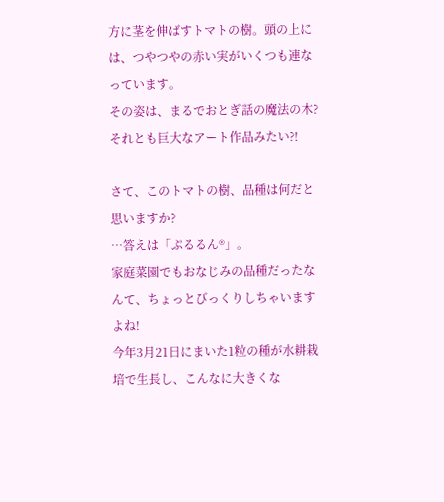方に茎を伸ばすトマトの樹。頭の上には、つやつやの赤い実がいくつも連なっています。
その姿は、まるでおとぎ話の魔法の木?それとも巨大なアート作品みたい?!

さて、このトマトの樹、品種は何だと思いますか?
…答えは「ぷるるん®」。
家庭菜園でもおなじみの品種だったなんて、ちょっとびっくりしちゃいますよね!
今年3月21日にまいた1粒の種が水耕栽培で生長し、こんなに大きくな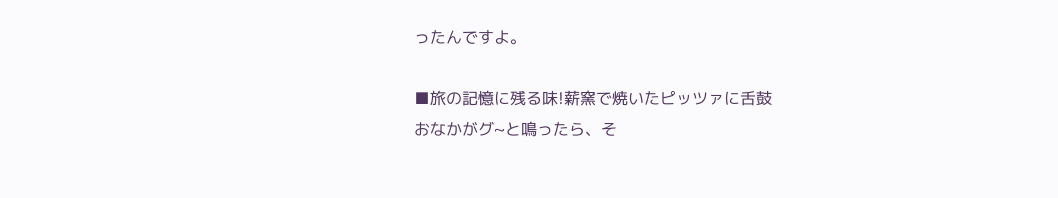ったんですよ。

■旅の記憶に残る味!薪窯で焼いたピッツァに舌鼓
おなかがグ~と鳴ったら、そ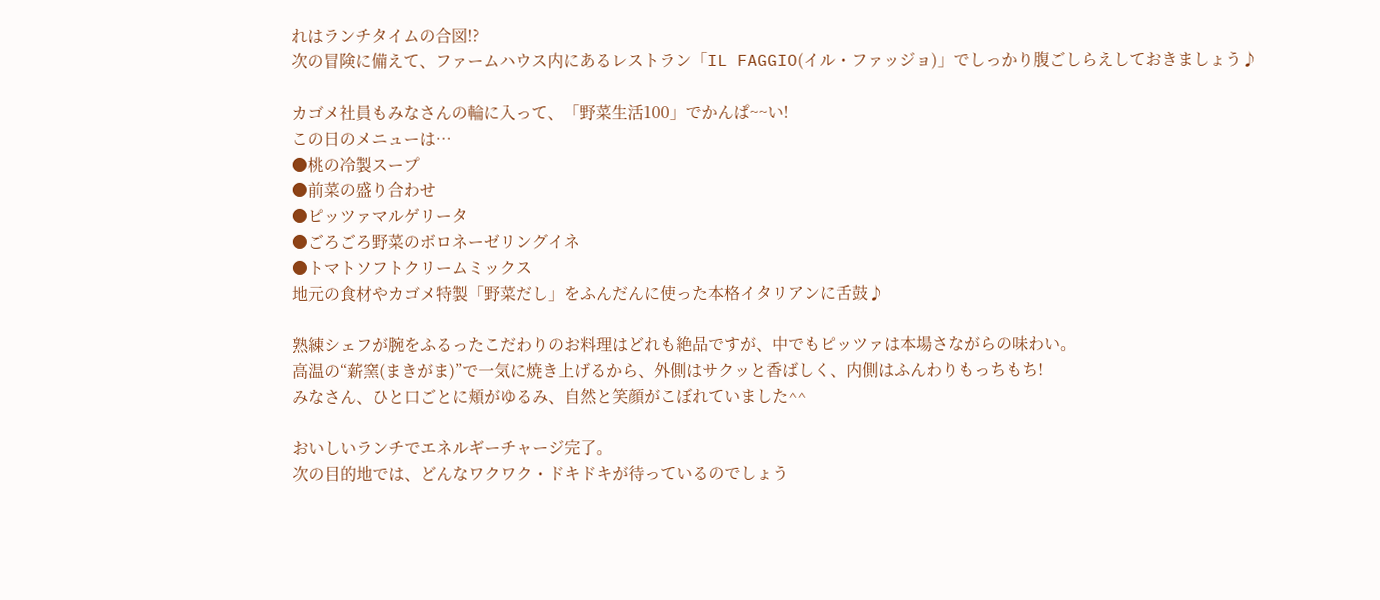れはランチタイムの合図!?
次の冒険に備えて、ファームハウス内にあるレストラン「IL FAGGIO(イル・ファッジョ)」でしっかり腹ごしらえしておきましょう♪

カゴメ社員もみなさんの輪に入って、「野菜生活100」でかんぱ~~い!
この日のメニューは…
●桃の冷製スープ
●前菜の盛り合わせ
●ピッツァマルゲリータ
●ごろごろ野菜のボロネーゼリングイネ
●トマトソフトクリームミックス
地元の食材やカゴメ特製「野菜だし」をふんだんに使った本格イタリアンに舌鼓♪

熟練シェフが腕をふるったこだわりのお料理はどれも絶品ですが、中でもピッツァは本場さながらの味わい。
高温の“薪窯(まきがま)”で一気に焼き上げるから、外側はサクッと香ばしく、内側はふんわりもっちもち!
みなさん、ひと口ごとに頬がゆるみ、自然と笑顔がこぼれていました^^

おいしいランチでエネルギーチャージ完了。
次の目的地では、どんなワクワク・ドキドキが待っているのでしょう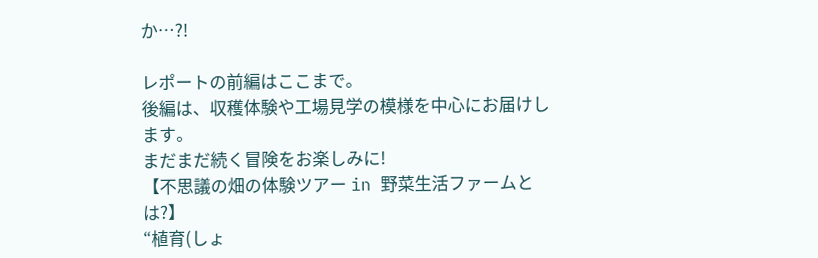か…?!

レポートの前編はここまで。
後編は、収穫体験や工場見学の模様を中心にお届けします。
まだまだ続く冒険をお楽しみに!
【不思議の畑の体験ツアー in 野菜生活ファームとは?】
“植育(しょ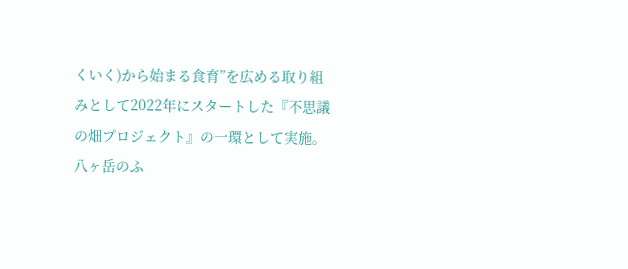くいく)から始まる食育”を広める取り組みとして2022年にスタートした『不思議の畑プロジェクト』の一環として実施。
八ヶ岳のふ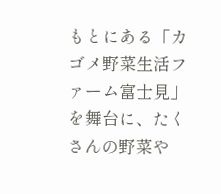もとにある「カゴメ野菜生活ファーム富士見」を舞台に、たくさんの野菜や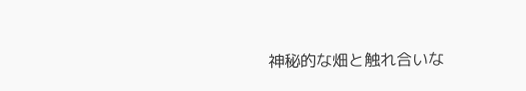神秘的な畑と触れ合いな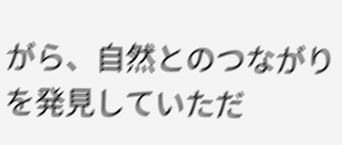がら、自然とのつながりを発見していただ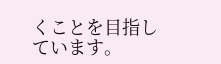くことを目指しています。